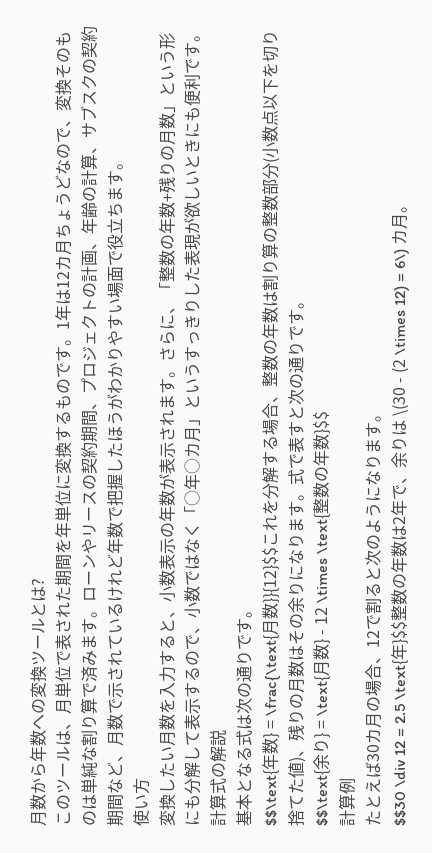月数から年数への変換ツールとは?
このツールは、月単位で表された期間を年単位に変換するものです。1年は12カ月ちょうどなので、変換そのものは単純な割り算で済みます。ローンやリースの契約期間、プロジェクトの計画、年齢の計算、サブスクの契約期間など、月数で示されているけれど年数で把握したほうがわかりやすい場面で役立ちます。
使い方
変換したい月数を入力すると、小数表示の年数が表示されます。さらに、「整数の年数+残りの月数」という形にも分解して表示するので、小数ではなく「○年○カ月」というすっきりした表現が欲しいときにも便利です。
計算式の解説
基本となる式は次の通りです。
$$\text{年数} = \frac{\text{月数}}{12}$$これを分解する場合、整数の年数は割り算の整数部分(小数点以下を切り捨てた値)、残りの月数はその余りになります。式で表すと次の通りです。
$$\text{余り} = \text{月数} - 12 \times \text{整数の年数}$$
計算例
たとえば30カ月の場合、12で割ると次のようになります。
$$30 \div 12 = 2.5 \text{年}$$整数の年数は2年で、余りは \(30 - (2 \times 12) = 6\) カ月。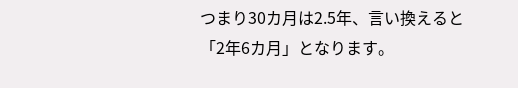つまり30カ月は2.5年、言い換えると「2年6カ月」となります。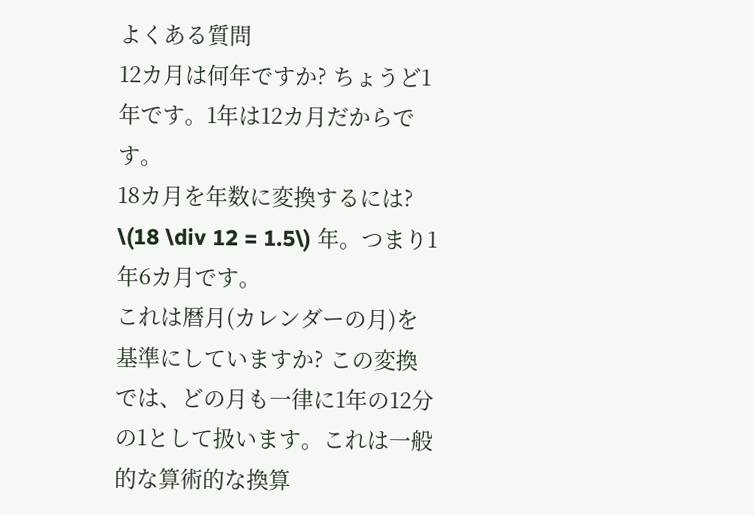よくある質問
12カ月は何年ですか? ちょうど1年です。1年は12カ月だからです。
18カ月を年数に変換するには? \(18 \div 12 = 1.5\) 年。つまり1年6カ月です。
これは暦月(カレンダーの月)を基準にしていますか? この変換では、どの月も一律に1年の12分の1として扱います。これは一般的な算術的な換算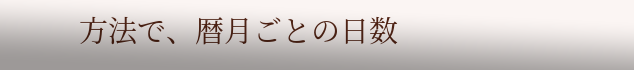方法で、暦月ごとの日数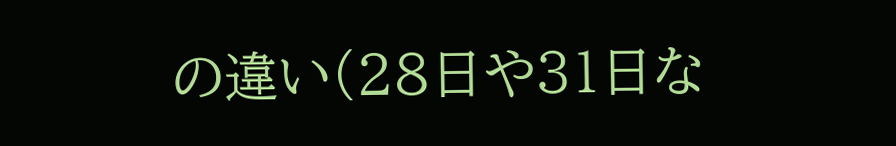の違い(28日や31日な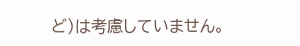ど)は考慮していません。